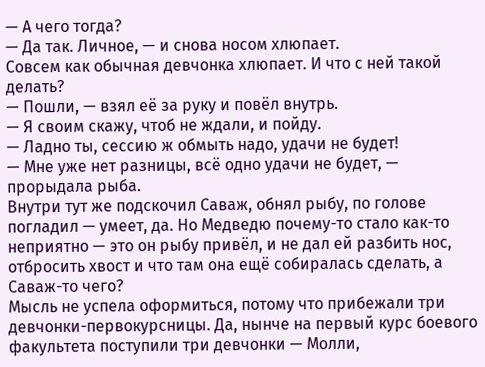— А чего тогда?
— Да так. Личное, — и снова носом хлюпает.
Совсем как обычная девчонка хлюпает. И что с ней такой делать?
— Пошли, — взял её за руку и повёл внутрь.
— Я своим скажу, чтоб не ждали, и пойду.
— Ладно ты, сессию ж обмыть надо, удачи не будет!
— Мне уже нет разницы, всё одно удачи не будет, — прорыдала рыба.
Внутри тут же подскочил Саваж, обнял рыбу, по голове погладил — умеет, да. Но Медведю почему-то стало как-то неприятно — это он рыбу привёл, и не дал ей разбить нос, отбросить хвост и что там она ещё собиралась сделать, а Саваж-то чего?
Мысль не успела оформиться, потому что прибежали три девчонки-первокурсницы. Да, нынче на первый курс боевого факультета поступили три девчонки — Молли,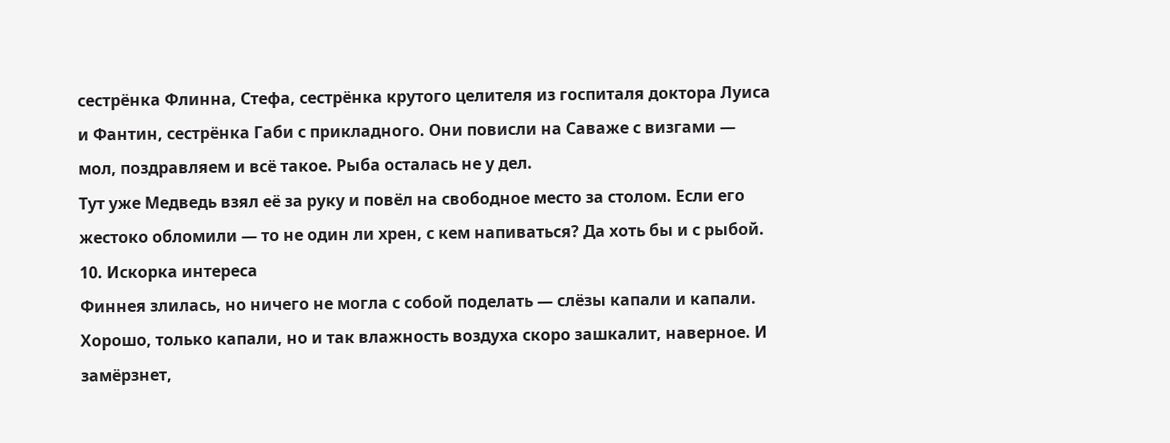сестрёнка Флинна, Стефа, сестрёнка крутого целителя из госпиталя доктора Луиса и Фантин, сестрёнка Габи с прикладного. Они повисли на Саваже с визгами — мол, поздравляем и всё такое. Рыба осталась не у дел.
Тут уже Медведь взял её за руку и повёл на свободное место за столом. Если его жестоко обломили — то не один ли хрен, с кем напиваться? Да хоть бы и с рыбой.
10. Искорка интереса
Финнея злилась, но ничего не могла с собой поделать — слёзы капали и капали. Хорошо, только капали, но и так влажность воздуха скоро зашкалит, наверное. И замёрзнет,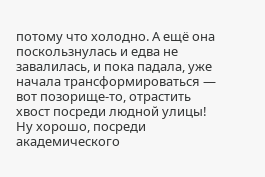потому что холодно. А ещё она поскользнулась и едва не завалилась, и пока падала, уже начала трансформироваться — вот позорище-то, отрастить хвост посреди людной улицы! Ну хорошо, посреди академического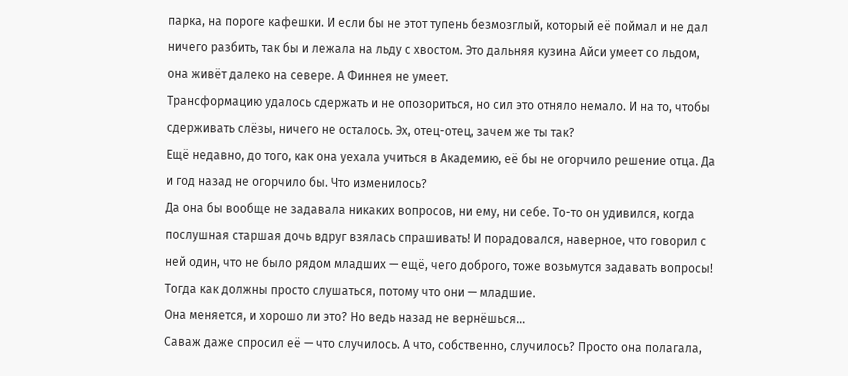парка, на пороге кафешки. И если бы не этот тупень безмозглый, который её поймал и не дал ничего разбить, так бы и лежала на льду с хвостом. Это дальняя кузина Айси умеет со льдом, она живёт далеко на севере. А Финнея не умеет.
Трансформацию удалось сдержать и не опозориться, но сил это отняло немало. И на то, чтобы сдерживать слёзы, ничего не осталось. Эх, отец-отец, зачем же ты так?
Ещё недавно, до того, как она уехала учиться в Академию, её бы не огорчило решение отца. Да и год назад не огорчило бы. Что изменилось?
Да она бы вообще не задавала никаких вопросов, ни ему, ни себе. То-то он удивился, когда послушная старшая дочь вдруг взялась спрашивать! И порадовался, наверное, что говорил с ней один, что не было рядом младших — ещё, чего доброго, тоже возьмутся задавать вопросы! Тогда как должны просто слушаться, потому что они — младшие.
Она меняется, и хорошо ли это? Но ведь назад не вернёшься…
Саваж даже спросил её — что случилось. А что, собственно, случилось? Просто она полагала,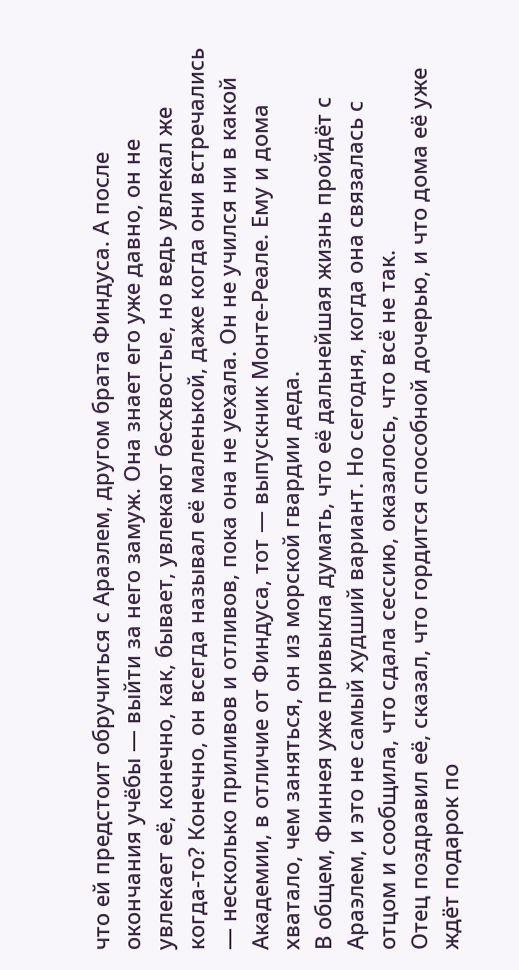что ей предстоит обручиться с Араэлем, другом брата Финдуса. А после окончания учёбы — выйти за него замуж. Она знает его уже давно, он не увлекает её, конечно, как, бывает, увлекают бесхвостые, но ведь увлекал же когда-то? Конечно, он всегда называл её маленькой, даже когда они встречались — несколько приливов и отливов, пока она не уехала. Он не учился ни в какой Академии, в отличие от Финдуса, тот — выпускник Монте-Реале. Ему и дома хватало, чем заняться, он из морской гвардии деда.
В общем, Финнея уже привыкла думать, что её дальнейшая жизнь пройдёт с Араэлем, и это не самый худший вариант. Но сегодня, когда она связалась с отцом и сообщила, что сдала сессию, оказалось, что всё не так.
Отец поздравил её, сказал, что гордится способной дочерью, и что дома её уже ждёт подарок по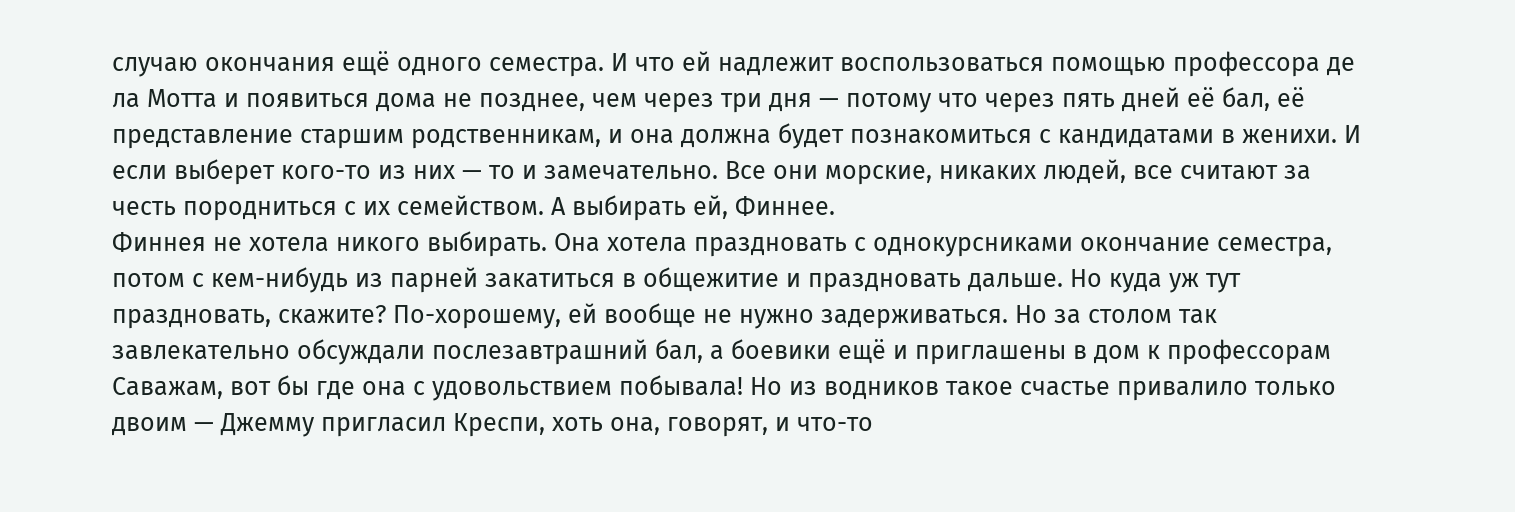случаю окончания ещё одного семестра. И что ей надлежит воспользоваться помощью профессора де ла Мотта и появиться дома не позднее, чем через три дня — потому что через пять дней её бал, её представление старшим родственникам, и она должна будет познакомиться с кандидатами в женихи. И если выберет кого-то из них — то и замечательно. Все они морские, никаких людей, все считают за честь породниться с их семейством. А выбирать ей, Финнее.
Финнея не хотела никого выбирать. Она хотела праздновать с однокурсниками окончание семестра, потом с кем-нибудь из парней закатиться в общежитие и праздновать дальше. Но куда уж тут праздновать, скажите? По-хорошему, ей вообще не нужно задерживаться. Но за столом так завлекательно обсуждали послезавтрашний бал, а боевики ещё и приглашены в дом к профессорам Саважам, вот бы где она с удовольствием побывала! Но из водников такое счастье привалило только двоим — Джемму пригласил Креспи, хоть она, говорят, и что-то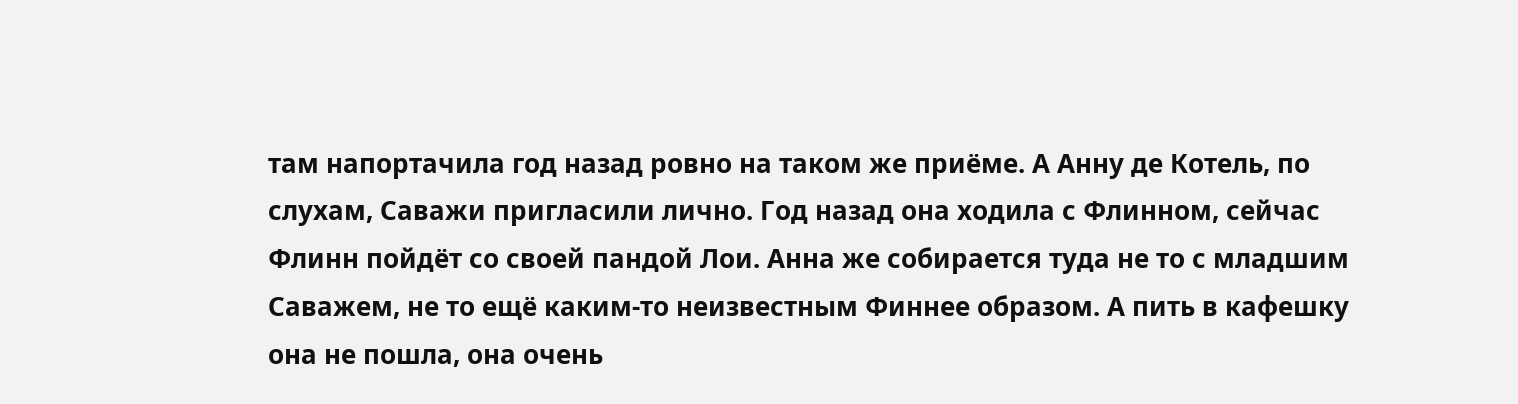там напортачила год назад ровно на таком же приёме. А Анну де Котель, по слухам, Саважи пригласили лично. Год назад она ходила с Флинном, сейчас Флинн пойдёт со своей пандой Лои. Анна же собирается туда не то с младшим Саважем, не то ещё каким-то неизвестным Финнее образом. А пить в кафешку она не пошла, она очень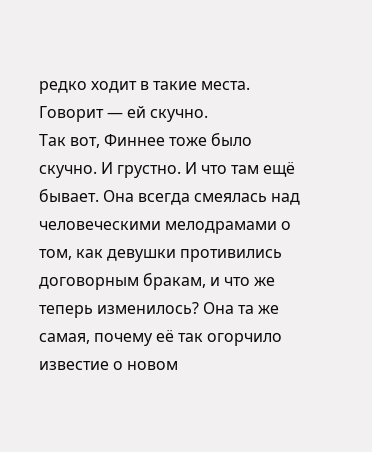редко ходит в такие места. Говорит — ей скучно.
Так вот, Финнее тоже было скучно. И грустно. И что там ещё бывает. Она всегда смеялась над человеческими мелодрамами о том, как девушки противились договорным бракам, и что же теперь изменилось? Она та же самая, почему её так огорчило известие о новом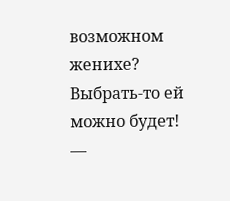возможном женихе? Выбрать-то ей можно будет!
—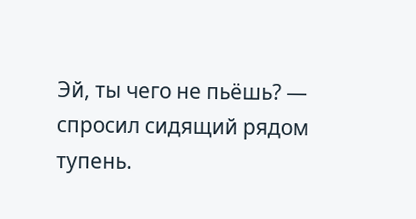Эй, ты чего не пьёшь? — спросил сидящий рядом тупень.